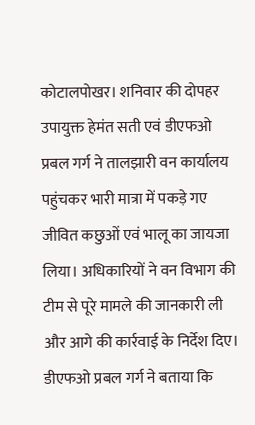कोटालपोखर। शनिवार की दोपहर उपायुक्त हेमंत सती एवं डीएफओ प्रबल गर्ग ने तालझारी वन कार्यालय पहुंचकर भारी मात्रा में पकड़े गए जीवित कछुओं एवं भालू का जायजा लिया। अधिकारियों ने वन विभाग की टीम से पूरे मामले की जानकारी ली और आगे की कार्रवाई के निर्देश दिए।
डीएफओ प्रबल गर्ग ने बताया कि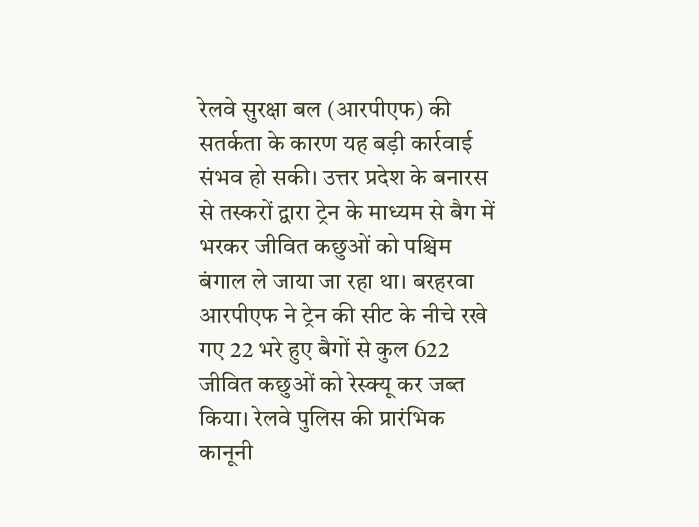रेलवे सुरक्षा बल (आरपीएफ) की सतर्कता के कारण यह बड़ी कार्रवाई संभव हो सकी। उत्तर प्रदेश के बनारस से तस्करों द्वारा ट्रेन के माध्यम से बैग में भरकर जीवित कछुओं को पश्चिम बंगाल ले जाया जा रहा था। बरहरवा आरपीएफ ने ट्रेन की सीट के नीचे रखे गए 22 भरे हुए बैगों से कुल 622 जीवित कछुओं को रेस्क्यू कर जब्त किया। रेलवे पुलिस की प्रारंभिक कानूनी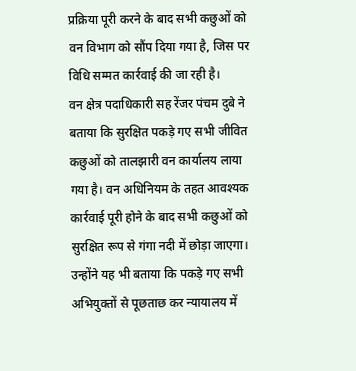प्रक्रिया पूरी करने के बाद सभी कछुओं को वन विभाग को सौंप दिया गया है, जिस पर विधि सम्मत कार्रवाई की जा रही है।
वन क्षेत्र पदाधिकारी सह रेंजर पंचम दुबे ने बताया कि सुरक्षित पकड़े गए सभी जीवित कछुओं को तालझारी वन कार्यालय लाया गया है। वन अधिनियम के तहत आवश्यक कार्रवाई पूरी होने के बाद सभी कछुओं को सुरक्षित रूप से गंगा नदी में छोड़ा जाएगा। उन्होंने यह भी बताया कि पकड़े गए सभी अभियुक्तों से पूछताछ कर न्यायालय में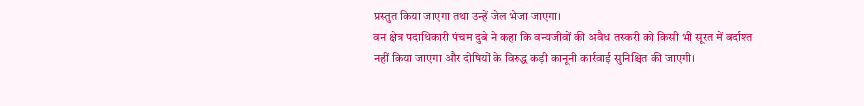प्रस्तुत किया जाएगा तथा उन्हें जेल भेजा जाएगा।
वन क्षेत्र पदाधिकारी पंचम दुबे ने कहा कि वन्यजीवों की अवैध तस्करी को किसी भी सूरत में बर्दाश्त नहीं किया जाएगा और दोषियों के विरुद्ध कड़ी कानूनी कार्रवाई सुनिश्चित की जाएगी।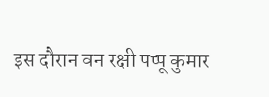इस दौरान वन रक्षी पप्पू कुमार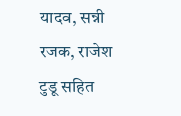यादव, सन्नी रजक, राजेश टुडू सहित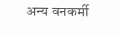अन्य वनकर्मी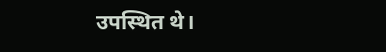उपस्थित थे।